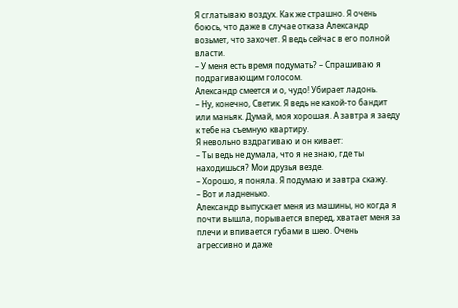Я сглатываю воздух. Как же страшно. Я очень боюсь, что даже в случае отказа Александр возьмет, что захочет. Я ведь сейчас в его полной власти.
– У меня есть время подумать? – Спрашиваю я подрагивающим голосом.
Александр смеется и о, чудо! Убирает ладонь.
– Ну, конечно, Светик. Я ведь не какой-то бандит или маньяк. Думай, моя хорошая. А завтра я заеду к тебе на съемную квартиру.
Я невольно вздрагиваю и он кивает:
– Ты ведь не думала, что я не знаю, где ты находишься? Мои друзья везде.
– Хорошо, я поняла. Я подумаю и завтра скажу.
– Вот и ладненько.
Александр выпускает меня из машины, но когда я почти вышла, порывается вперед, хватает меня за плечи и впивается губами в шею. Очень агрессивно и даже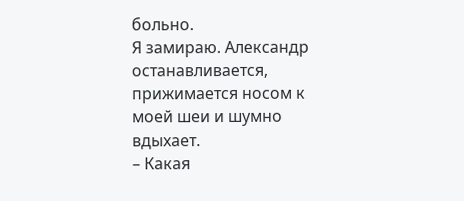больно.
Я замираю. Александр останавливается, прижимается носом к моей шеи и шумно вдыхает.
– Какая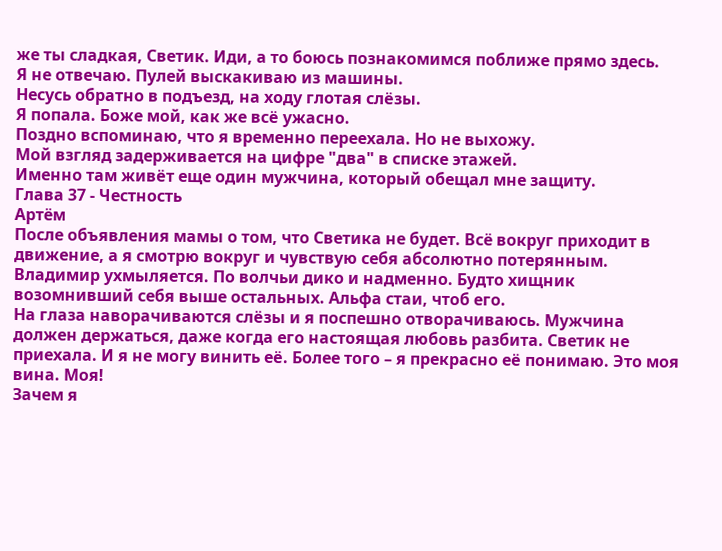же ты сладкая, Светик. Иди, а то боюсь познакомимся поближе прямо здесь.
Я не отвечаю. Пулей выскакиваю из машины.
Несусь обратно в подъезд, на ходу глотая слëзы.
Я попала. Боже мой, как же всë ужасно.
Поздно вспоминаю, что я временно переехала. Но не выхожу.
Мой взгляд задерживается на цифре "два" в списке этажей.
Именно там живëт еще один мужчина, который обещал мне защиту.
Глава 37 - Честность
Артём
После объявления мамы о том, что Светика не будет. Всё вокруг приходит в движение, а я смотрю вокруг и чувствую себя абсолютно потерянным. Владимир ухмыляется. По волчьи дико и надменно. Будто хищник возомнивший себя выше остальных. Альфа стаи, чтоб его.
На глаза наворачиваются слëзы и я поспешно отворачиваюсь. Мужчина должен держаться, даже когда его настоящая любовь разбита. Светик не приехала. И я не могу винить еë. Более того – я прекрасно еë понимаю. Это моя вина. Моя!
Зачем я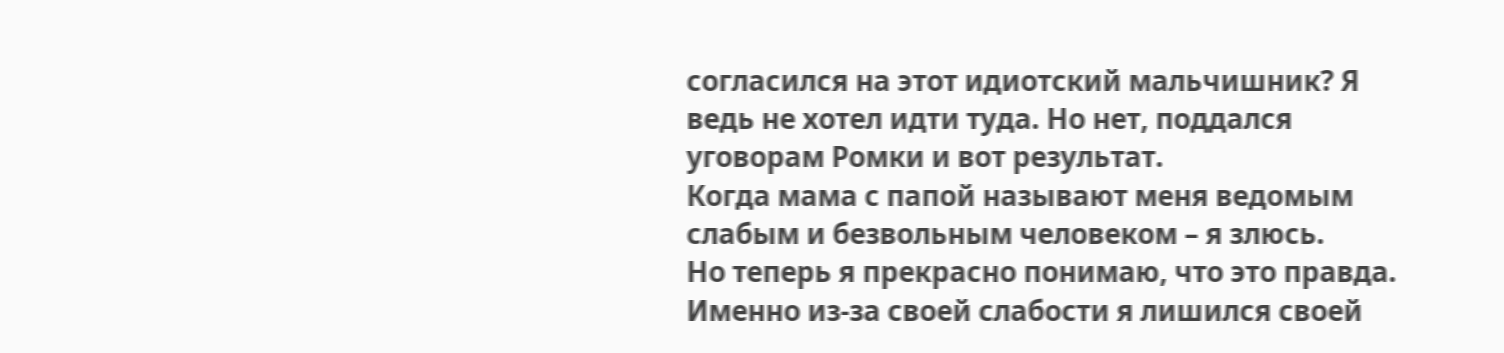согласился на этот идиотский мальчишник? Я ведь не хотел идти туда. Но нет, поддался уговорам Ромки и вот результат.
Когда мама с папой называют меня ведомым слабым и безвольным человеком – я злюсь.
Но теперь я прекрасно понимаю, что это правда.
Именно из-за своей слабости я лишился своей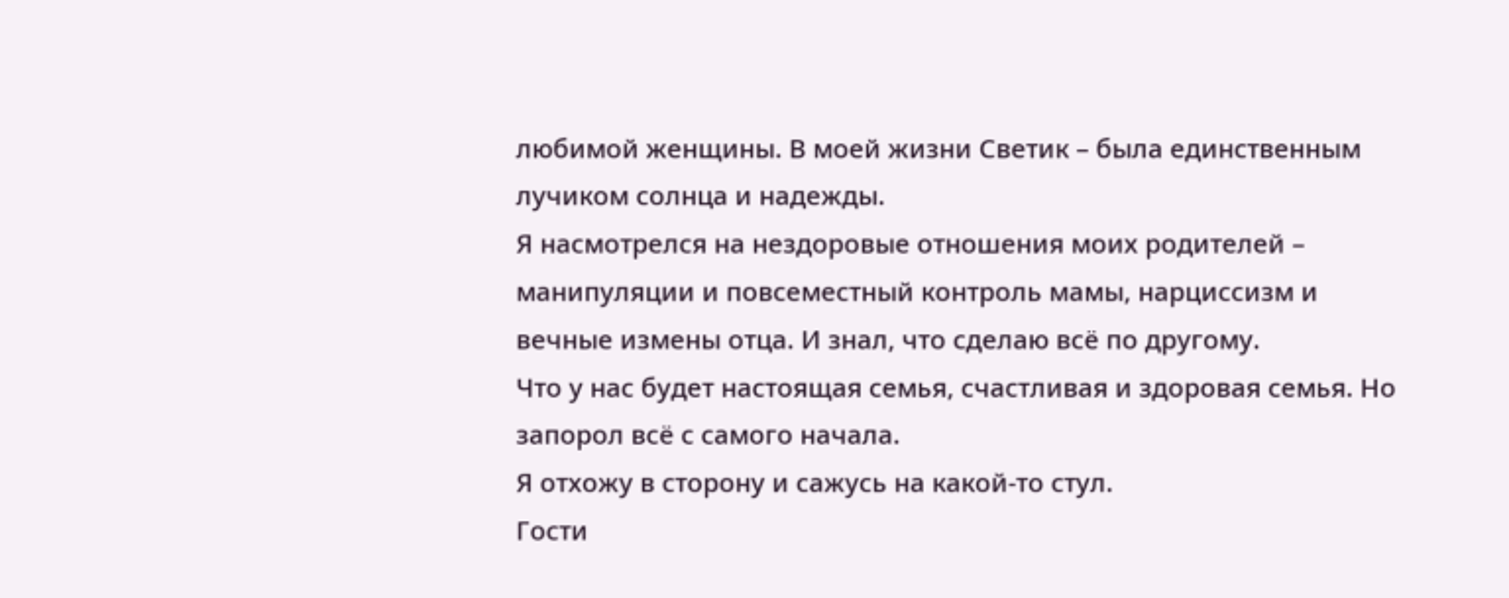любимой женщины. В моей жизни Светик – была единственным лучиком солнца и надежды.
Я насмотрелся на нездоровые отношения моих родителей – манипуляции и повсеместный контроль мамы, нарциссизм и вечные измены отца. И знал, что сделаю всë по другому.
Что у нас будет настоящая семья, счастливая и здоровая семья. Но запорол всë с самого начала.
Я отхожу в сторону и сажусь на какой-то стул.
Гости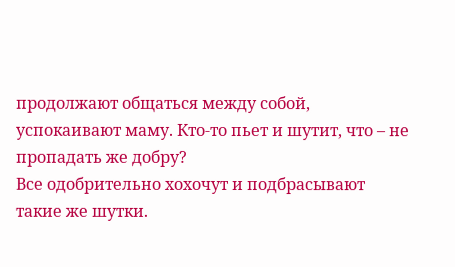продолжают общаться между собой, успокаивают маму. Кто-то пьет и шутит, что – не пропадать же добру?
Все одобрительно хохочут и подбрасывают такие же шутки.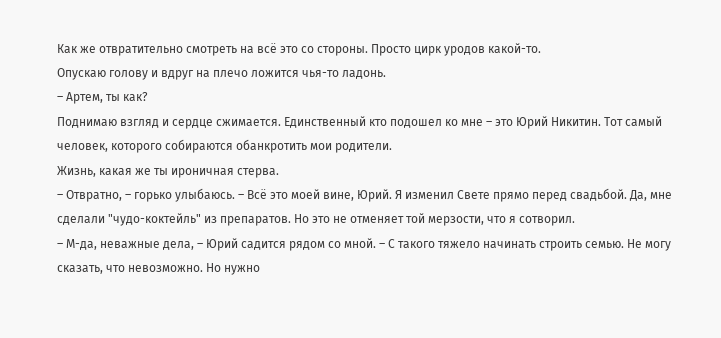Как же отвратительно смотреть на всë это со стороны. Просто цирк уродов какой-то.
Опускаю голову и вдруг на плечо ложится чья-то ладонь.
– Артем, ты как?
Поднимаю взгляд и сердце сжимается. Единственный кто подошел ко мне – это Юрий Никитин. Тот самый человек, которого собираются обанкротить мои родители.
Жизнь, какая же ты ироничная стерва.
– Отвратно, – горько улыбаюсь. – Всë это моей вине, Юрий. Я изменил Свете прямо перед свадьбой. Да, мне сделали "чудо-коктейль" из препаратов. Но это не отменяет той мерзости, что я сотворил.
– М-да, неважные дела, – Юрий садится рядом со мной. – С такого тяжело начинать строить семью. Не могу сказать, что невозможно. Но нужно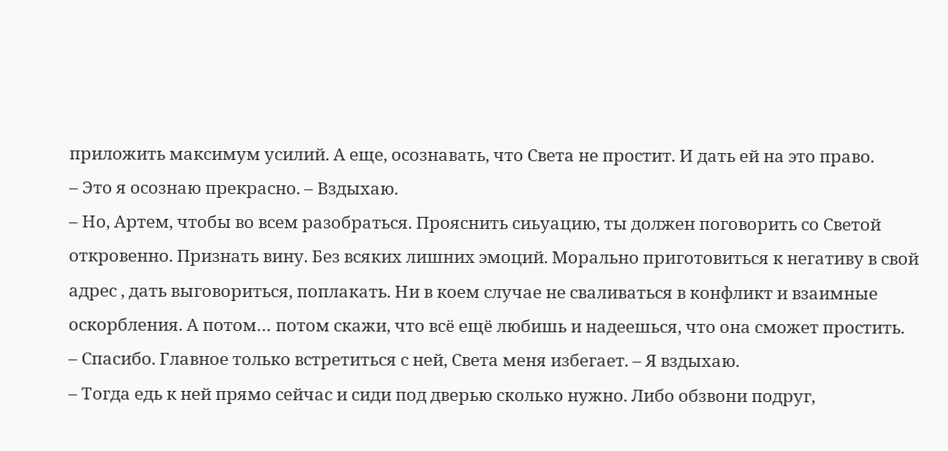приложить максимум усилий. А еще, осознавать, что Света не простит. И дать ей на это право.
– Это я осознаю прекрасно. – Вздыхаю.
– Но, Артем, чтобы во всем разобраться. Прояснить сиьуацию, ты должен поговорить со Светой откровенно. Признать вину. Без всяких лишних эмоций. Морально приготовиться к негативу в свой адрес , дать выговориться, поплакать. Ни в коем случае не сваливаться в конфликт и взаимные оскорбления. А потом… потом скажи, что всë ещë любишь и надеешься, что она сможет простить.
– Спасибо. Главное только встретиться с ней, Света меня избегает. – Я вздыхаю.
– Тогда едь к ней прямо сейчас и сиди под дверью сколько нужно. Либо обзвони подруг,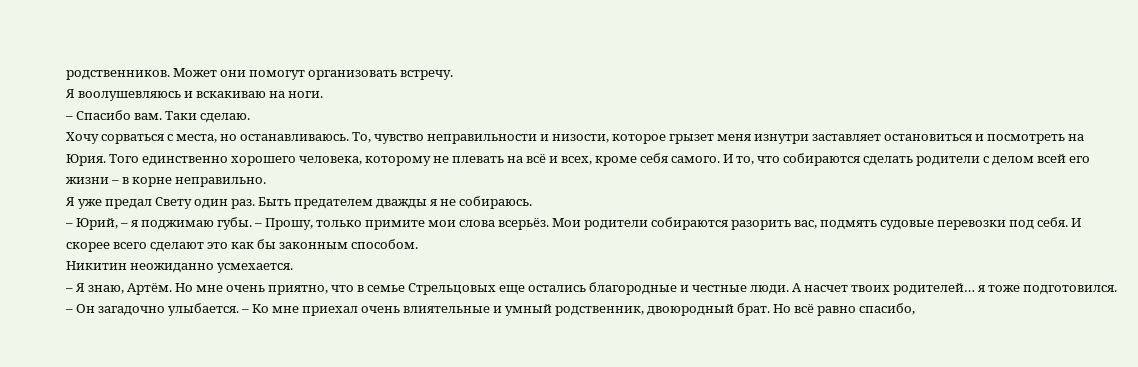родственников. Может они помогут организовать встречу.
Я воолушевляюсь и вскакиваю на ноги.
– Спасибо вам. Таки сделаю.
Хочу сорваться с места, но останавливаюсь. То, чувство неправильности и низости, которое грызет меня изнутри заставляет остановиться и посмотреть на Юрия. Того единственно хорошего человека, которому не плевать на всë и всех, кроме себя самого. И то, что собираются сделать родители с делом всей его жизни – в корне неправильно.
Я уже предал Свету один раз. Быть предателем дважды я не собираюсь.
– Юрий, – я поджимаю губы. – Прошу, только примите мои слова всерьëз. Мои родители собираются разорить вас, подмять судовые перевозки под себя. И скорее всего сделают это как бы законным способом.
Никитин неожиданно усмехается.
– Я знаю, Артëм. Но мне очень приятно, что в семье Стрельцовых еще остались благородные и честные люди. А насчет твоих родителей… я тоже подготовился. – Он загадочно улыбается. – Ко мне приехал очень влиятельные и умный родственник, двоюродный брат. Но всë равно спасибо,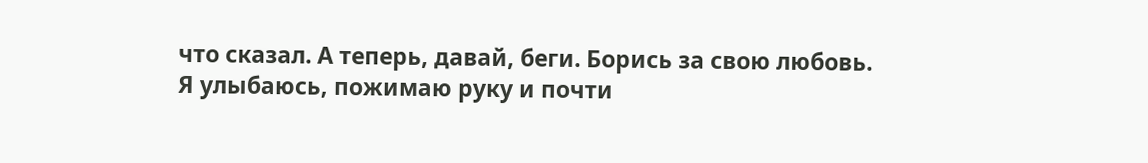что сказал. А теперь, давай, беги. Борись за свою любовь.
Я улыбаюсь, пожимаю руку и почти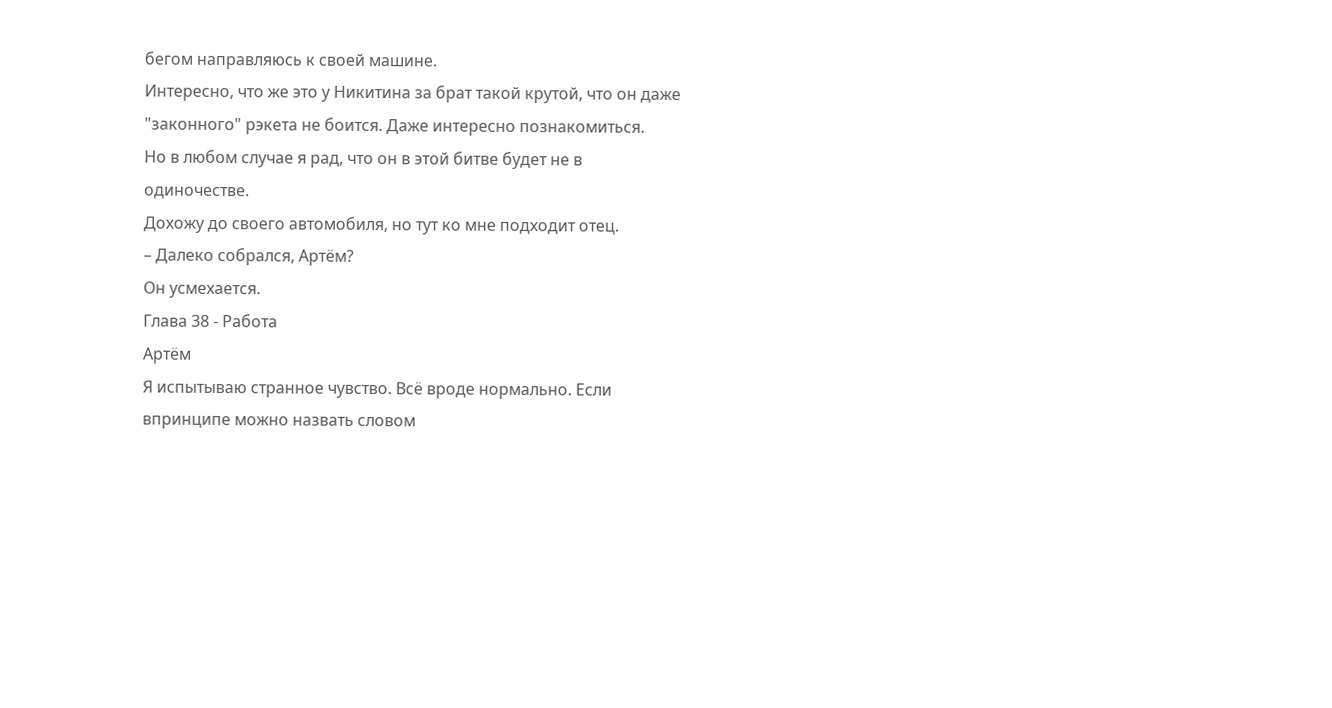бегом направляюсь к своей машине.
Интересно, что же это у Никитина за брат такой крутой, что он даже "законного" рэкета не боится. Даже интересно познакомиться.
Но в любом случае я рад, что он в этой битве будет не в одиночестве.
Дохожу до своего автомобиля, но тут ко мне подходит отец.
– Далеко собрался, Артëм?
Он усмехается.
Глава 38 - Работа
Артëм
Я испытываю странное чувство. Всë вроде нормально. Если впринципе можно назвать словом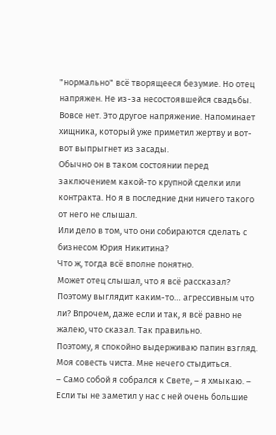"нормально" всë творящееся безумие. Но отец напряжен. Не из-за несостоявшейся свадьбы. Вовсе нет. Это другое напряжение. Напоминает хищника, который уже приметил жертву и вот-вот выпрыгнет из засады.
Обычно он в таком состоянии перед заключением какой-то крупной сделки или контракта. Но я в последние дни ничего такого от него не слышал.
Или дело в том, что они собираются сделать с бизнесом Юрия Никитина?
Что ж, тогда всë вполне понятно.
Может отец слышал, что я всë рассказал? Поэтому выглядит каким-то… агрессивным что ли? Впрочем, даже если и так, я всë равно не жалею, что сказал. Так правильно.
Поэтому, я спокойно выдерживаю папин взгляд. Моя совесть чиста. Мне нечего стыдиться.
– Само собой я собрался к Свете, – я хмыкаю. – Если ты не заметил у нас с ней очень большие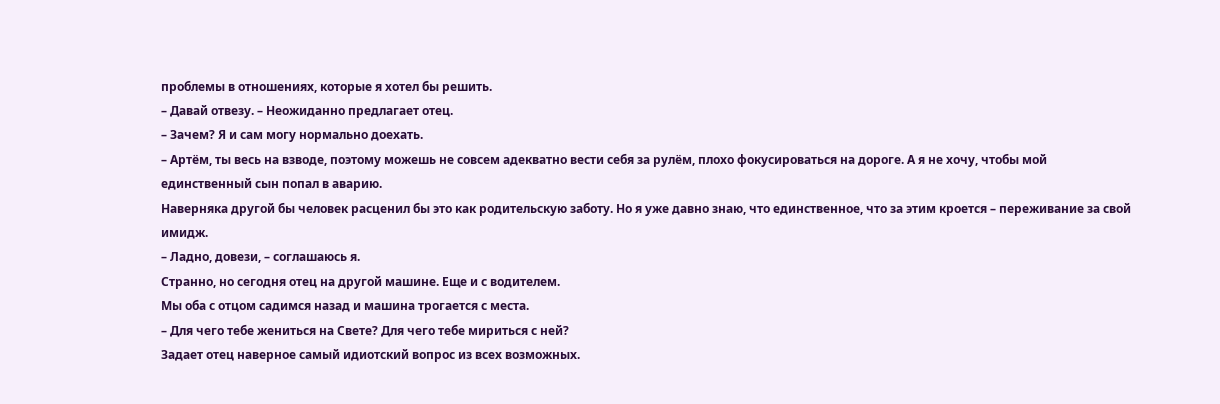проблемы в отношениях, которые я хотел бы решить.
– Давай отвезу. – Неожиданно предлагает отец.
– Зачем? Я и сам могу нормально доехать.
– Артëм, ты весь на взводе, поэтому можешь не совсем адекватно вести себя за рулëм, плохо фокусироваться на дороге. А я не хочу, чтобы мой единственный сын попал в аварию.
Наверняка другой бы человек расценил бы это как родительскую заботу. Но я уже давно знаю, что единственное, что за этим кроется – переживание за свой имидж.
– Ладно, довези, – соглашаюсь я.
Странно, но сегодня отец на другой машине. Еще и с водителем.
Мы оба с отцом садимся назад и машина трогается с места.
– Для чего тебе жениться на Свете? Для чего тебе мириться с ней?
Задает отец наверное самый идиотский вопрос из всех возможных.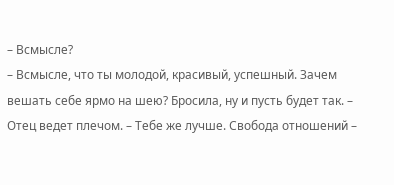– Всмысле?
– Всмысле, что ты молодой, красивый, успешный. Зачем вешать себе ярмо на шею? Бросила, ну и пусть будет так. – Отец ведет плечом. – Тебе же лучше. Свобода отношений –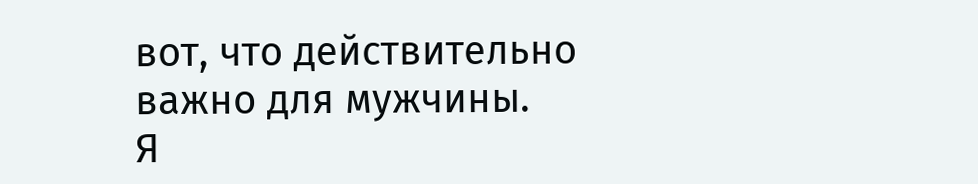вот, что действительно важно для мужчины.
Я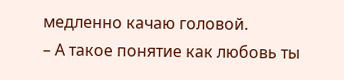медленно качаю головой.
– А такое понятие как любовь ты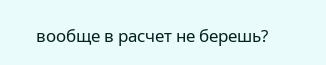вообще в расчет не берешь?